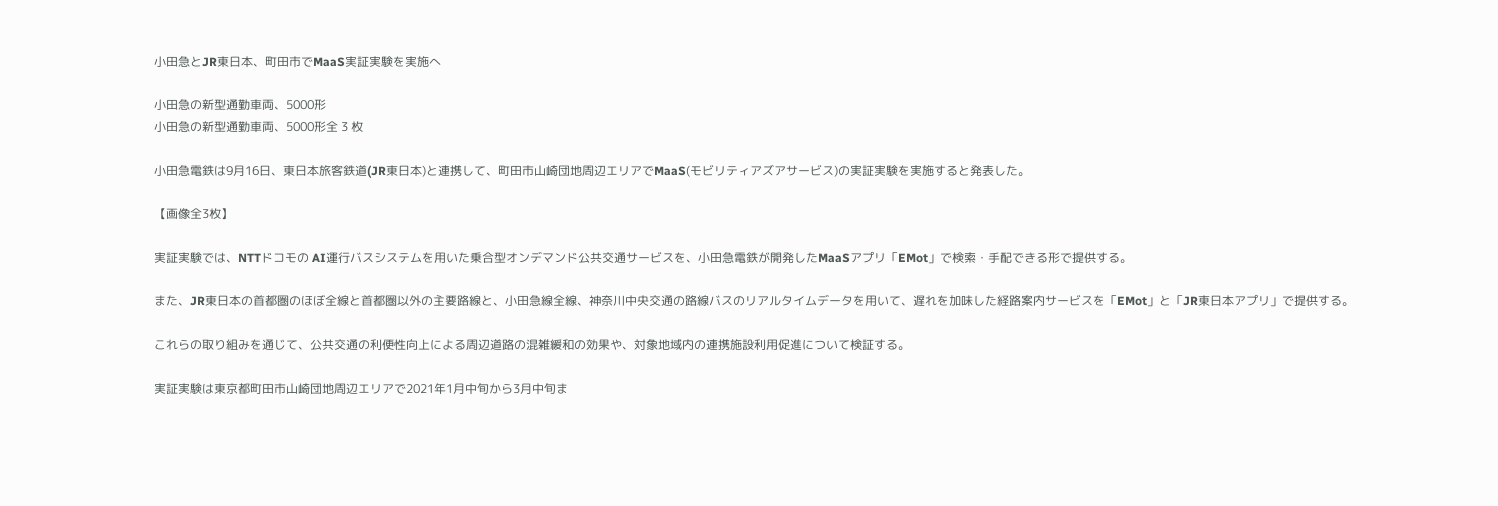小田急とJR東日本、町田市でMaaS実証実験を実施へ

小田急の新型通勤車両、5000形
小田急の新型通勤車両、5000形全 3 枚

小田急電鉄は9月16日、東日本旅客鉄道(JR東日本)と連携して、町田市山崎団地周辺エリアでMaaS(モビリティアズアサービス)の実証実験を実施すると発表した。

【画像全3枚】

実証実験では、NTTドコモの AI運行バスシステムを用いた乗合型オンデマンド公共交通サービスを、小田急電鉄が開発したMaaSアプリ「EMot」で検索・手配できる形で提供する。

また、JR東日本の首都圏のほぼ全線と首都圏以外の主要路線と、小田急線全線、神奈川中央交通の路線バスのリアルタイムデータを用いて、遅れを加味した経路案内サービスを「EMot」と「JR東日本アプリ」で提供する。

これらの取り組みを通じて、公共交通の利便性向上による周辺道路の混雑緩和の効果や、対象地域内の連携施設利用促進について検証する。

実証実験は東京都町田市山崎団地周辺エリアで2021年1月中旬から3月中旬ま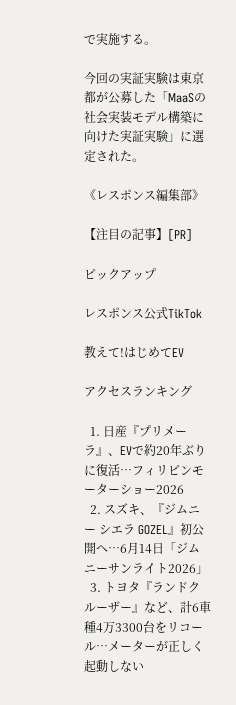で実施する。

今回の実証実験は東京都が公募した「MaaSの社会実装モデル構築に向けた実証実験」に選定された。

《レスポンス編集部》

【注目の記事】[PR]

ピックアップ

レスポンス公式TikTok

教えて!はじめてEV

アクセスランキング

  1. 日産『プリメーラ』、EVで約20年ぶりに復活…フィリピンモーターショー2026
  2. スズキ、『ジムニー シエラ GOZEL』初公開へ…6月14日「ジムニーサンライト2026」
  3. トヨタ『ランドクルーザー』など、計6車種4万3300台をリコール…メーターが正しく起動しない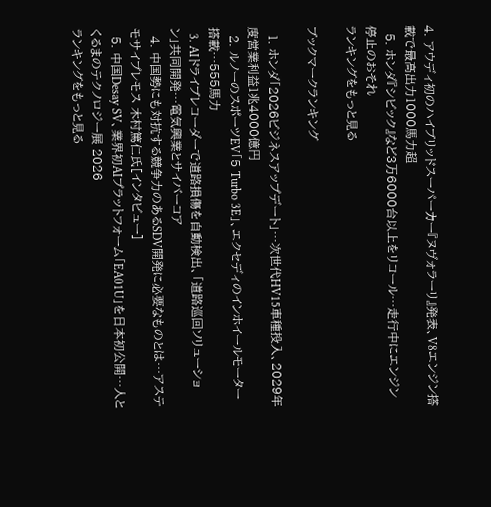4. アウディ初のハイブリッドスーパーカー『ヌヴォラーリ』発表、V8エンジン搭載で最高出力1000馬力超
  5. ホンダ『シビック』など3万6000台以上をリコール…走行中にエンジン停止のおそれ
ランキングをもっと見る

ブックマークランキング

  1. ホンダ「2026ビジネスアップデート」…次世代HV15車種投入、2029年度営業利益1兆4000億円
  2. ルノーのスポーツEV「5 Turbo 3E」、エクセディのインホイールモーター搭載…555馬力
  3. AIドライブレコーダーで道路損傷を自動検出、「道路巡回ソリューション」共同開発…電気興業とサイバーコア
  4. 中国勢にも対抗する競争力のあるSDV開発に必要なものとは…アステモサイプレモス 木村篤仁氏[インタビュー]
  5. 中国Desay SV、業界初AIプラットフォーム「EA01U」を日本初公開…人とくるまのテクノロジー展 2026
ランキングをもっと見る